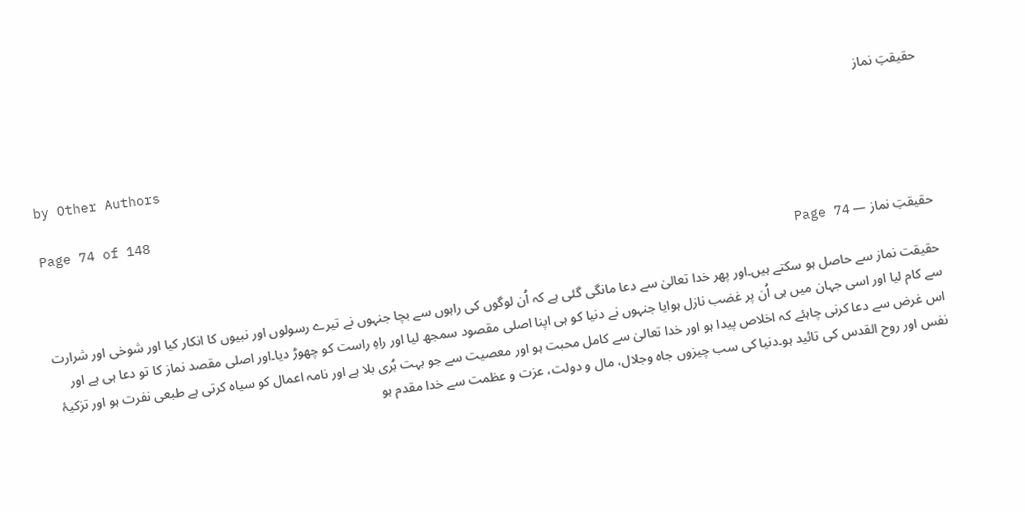حقیقتِ نماز

by Other Authors

Page 74 of 148

حقیقتِ نماز — Page 74

حقیقت نماز سے حاصل ہو سکتے ہیں۔اور پھر خدا تعالیٰ سے دعا مانگی گئی ہے کہ اُن لوگوں کی راہوں سے بچا جنہوں نے تیرے رسولوں اور نبیوں کا انکار کیا اور شوخی اور شرارت سے کام لیا اور اسی جہان میں ہی اُن پر غضب نازل ہوایا جنہوں نے دنیا کو ہی اپنا اصلی مقصود سمجھ لیا اور راہِ راست کو چھوڑ دیا۔اور اصلی مقصد نماز کا تو دعا ہی ہے اور اس غرض سے دعا کرنی چاہئے کہ اخلاص پیدا ہو اور خدا تعالیٰ سے کامل محبت ہو اور معصیت سے جو بہت بُری بلا ہے اور نامہ اعمال کو سیاہ کرتی ہے طبعی نفرت ہو اور تزکیۂ نفس اور روح القدس کی تائید ہو۔دنیا کی سب چیزوں جاہ وجلال، مال و دولت، عزت و عظمت سے خدا مقدم ہو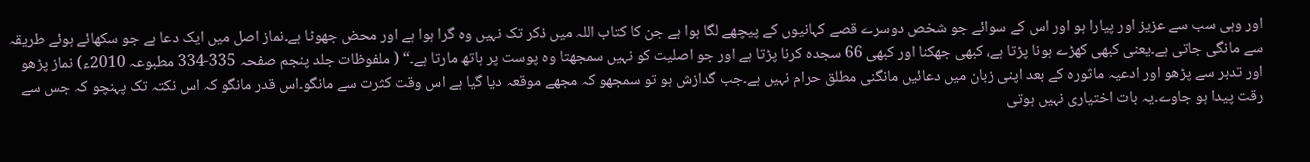اور وہی سب سے عزیز اور پیارا ہو اور اس کے سوائے جو شخص دوسرے قصے کہانیوں کے پیچھے لگا ہوا ہے جن کا کتاب اللہ میں ذکر تک نہیں وہ گرا ہوا ہے اور محض جھوٹا ہے۔نماز اصل میں ایک دعا ہے جو سکھائے ہوئے طریقہ سے مانگی جاتی ہے۔یعنی کبھی کھڑے ہونا پڑتا ہے، کبھی جھکنا اور کبھی 66 سجدہ کرنا پڑتا ہے اور جو اصلیت کو نہیں سمجھتا وہ پوست پر ہاتھ مارتا ہے۔“ ( ملفوظات جلد پنجم صفحہ 335-334 مطبوعہ 2010ء) نماز پڑھو اور تدبر سے پڑھو اور ادعیہ ماثورہ کے بعد اپنی زبان میں دعائیں مانگنی مطلق حرام نہیں ہے۔جب گدازش ہو تو سمجھو کہ مجھے موقعہ دیا گیا ہے اس وقت کثرت سے مانگو۔اس قدر مانگو کہ اس نکتہ تک پہنچو کہ جس سے رقت پیدا ہو جاوے۔یہ بات اختیاری نہیں ہوتی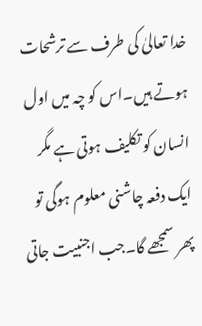خدا تعالیٰ کی طرف سے ترشحات ہوتے ہیں۔اس کو چہ میں اول انسان کو تکلیف ہوتی ہے مگر ایک دفعہ چاشنی معلوم ہوگی تو پھر سمجھے گا۔جب اجنبیت جاتی